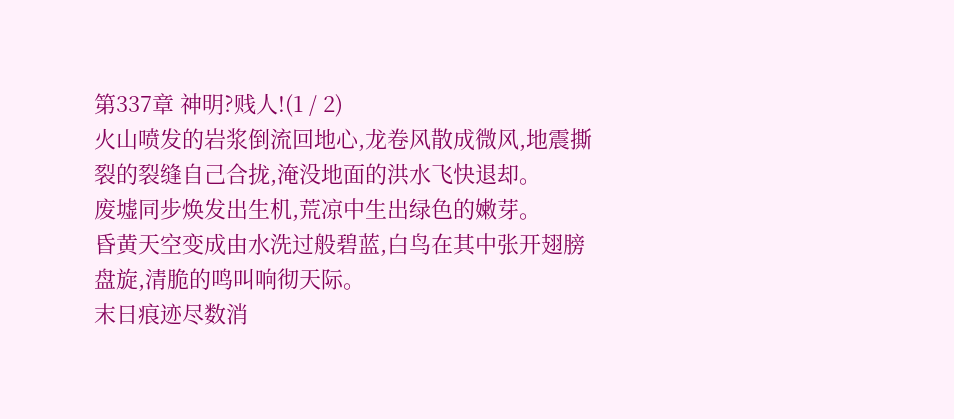第337章 神明?贱人!(1 / 2)
火山喷发的岩浆倒流回地心,龙卷风散成微风,地震撕裂的裂缝自己合拢,淹没地面的洪水飞快退却。
废墟同步焕发出生机,荒凉中生出绿色的嫩芽。
昏黄天空变成由水洗过般碧蓝,白鸟在其中张开翅膀盘旋,清脆的鸣叫响彻天际。
末日痕迹尽数消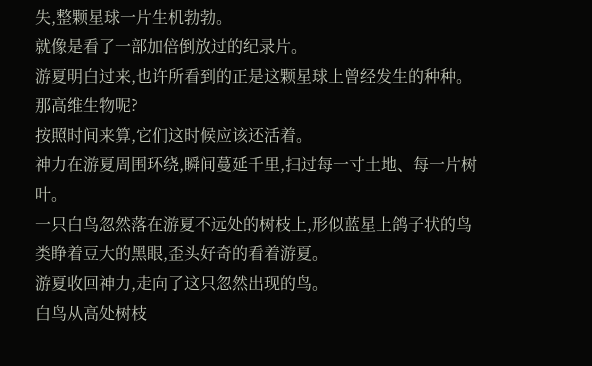失,整颗星球一片生机勃勃。
就像是看了一部加倍倒放过的纪录片。
游夏明白过来,也许所看到的正是这颗星球上曾经发生的种种。
那高维生物呢?
按照时间来算,它们这时候应该还活着。
神力在游夏周围环绕,瞬间蔓延千里,扫过每一寸土地、每一片树叶。
一只白鸟忽然落在游夏不远处的树枝上,形似蓝星上鸽子状的鸟类睁着豆大的黑眼,歪头好奇的看着游夏。
游夏收回神力,走向了这只忽然出现的鸟。
白鸟从高处树枝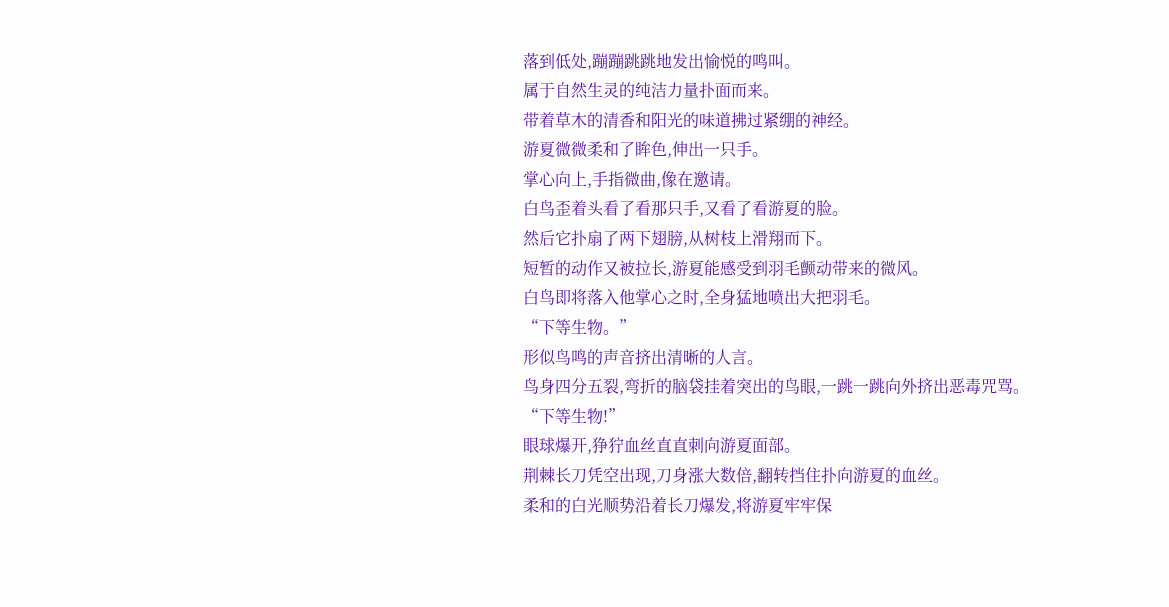落到低处,蹦蹦跳跳地发出愉悦的鸣叫。
属于自然生灵的纯洁力量扑面而来。
带着草木的清香和阳光的味道拂过紧绷的神经。
游夏微微柔和了眸色,伸出一只手。
掌心向上,手指微曲,像在邀请。
白鸟歪着头看了看那只手,又看了看游夏的脸。
然后它扑扇了两下翅膀,从树枝上滑翔而下。
短暂的动作又被拉长,游夏能感受到羽毛颤动带来的微风。
白鸟即将落入他掌心之时,全身猛地喷出大把羽毛。
“下等生物。”
形似鸟鸣的声音挤出清晰的人言。
鸟身四分五裂,弯折的脑袋挂着突出的鸟眼,一跳一跳向外挤出恶毒咒骂。
“下等生物!”
眼球爆开,狰狞血丝直直刺向游夏面部。
荆棘长刀凭空出现,刀身涨大数倍,翻转挡住扑向游夏的血丝。
柔和的白光顺势沿着长刀爆发,将游夏牢牢保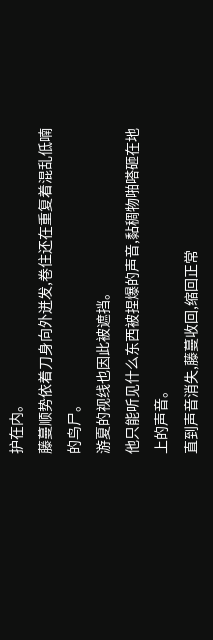护在内。
藤蔓顺势依着刀身向外迸发,卷住还在重复着混乱低喃的鸟尸。
游夏的视线也因此被遮挡。
他只能听见什么东西被捏爆的声音,黏稠物啪嗒砸在地上的声音。
直到声音消失,藤蔓收回,缩回正常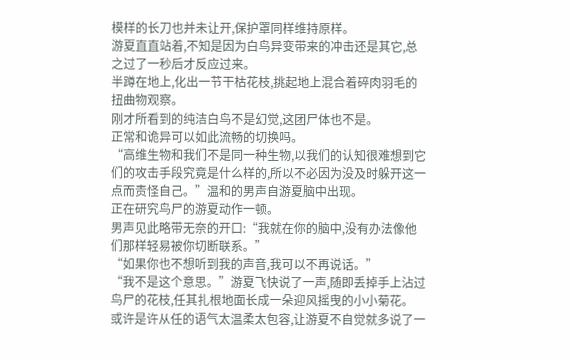模样的长刀也并未让开,保护罩同样维持原样。
游夏直直站着,不知是因为白鸟异变带来的冲击还是其它,总之过了一秒后才反应过来。
半蹲在地上,化出一节干枯花枝,挑起地上混合着碎肉羽毛的扭曲物观察。
刚才所看到的纯洁白鸟不是幻觉,这团尸体也不是。
正常和诡异可以如此流畅的切换吗。
“高维生物和我们不是同一种生物,以我们的认知很难想到它们的攻击手段究竟是什么样的,所以不必因为没及时躲开这一点而责怪自己。”温和的男声自游夏脑中出现。
正在研究鸟尸的游夏动作一顿。
男声见此略带无奈的开口:“我就在你的脑中,没有办法像他们那样轻易被你切断联系。”
“如果你也不想听到我的声音,我可以不再说话。”
“我不是这个意思。”游夏飞快说了一声,随即丢掉手上沾过鸟尸的花枝,任其扎根地面长成一朵迎风摇曳的小小菊花。
或许是许从任的语气太温柔太包容,让游夏不自觉就多说了一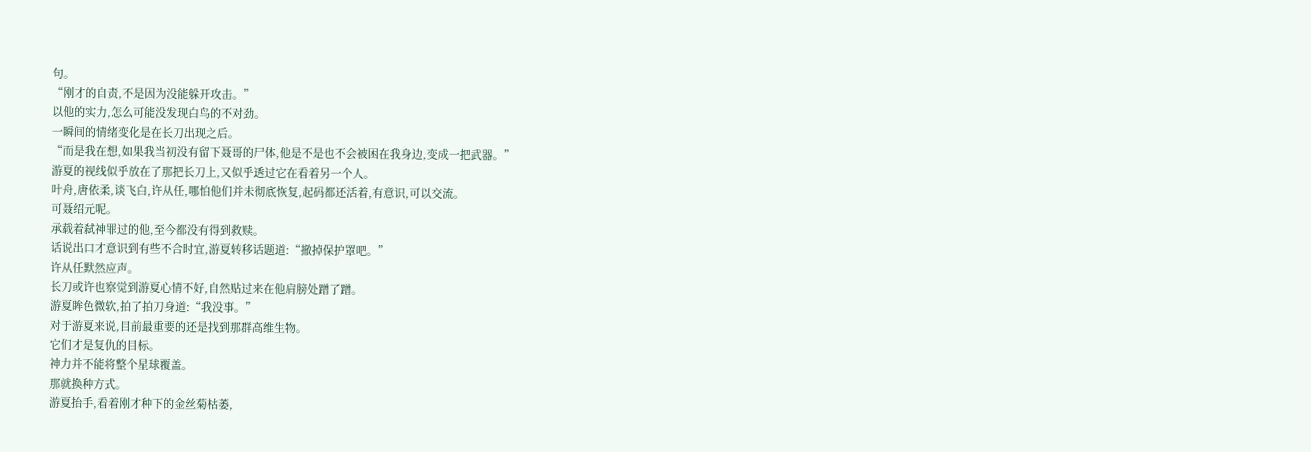句。
“刚才的自责,不是因为没能躲开攻击。”
以他的实力,怎么可能没发现白鸟的不对劲。
一瞬间的情绪变化是在长刀出现之后。
“而是我在想,如果我当初没有留下聂哥的尸体,他是不是也不会被困在我身边,变成一把武器。”
游夏的视线似乎放在了那把长刀上,又似乎透过它在看着另一个人。
叶舟,唐依柔,谈飞白,许从任,哪怕他们并未彻底恢复,起码都还活着,有意识,可以交流。
可聂绍元呢。
承载着弑神罪过的他,至今都没有得到救赎。
话说出口才意识到有些不合时宜,游夏转移话题道:“撤掉保护罩吧。”
许从任默然应声。
长刀或许也察觉到游夏心情不好,自然贴过来在他肩膀处蹭了蹭。
游夏眸色微软,拍了拍刀身道:“我没事。”
对于游夏来说,目前最重要的还是找到那群高维生物。
它们才是复仇的目标。
神力并不能将整个星球覆盖。
那就换种方式。
游夏抬手,看着刚才种下的金丝菊枯萎,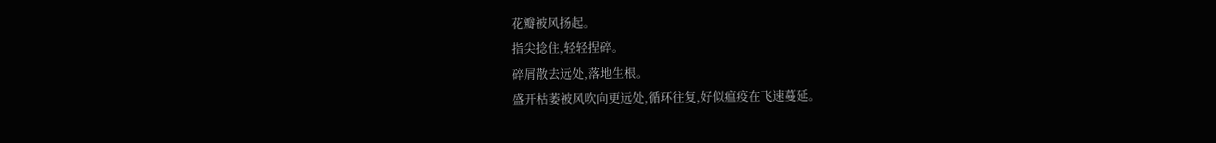花瓣被风扬起。
指尖捻住,轻轻捏碎。
碎屑散去远处,落地生根。
盛开枯萎被风吹向更远处,循环往复,好似瘟疫在飞速蔓延。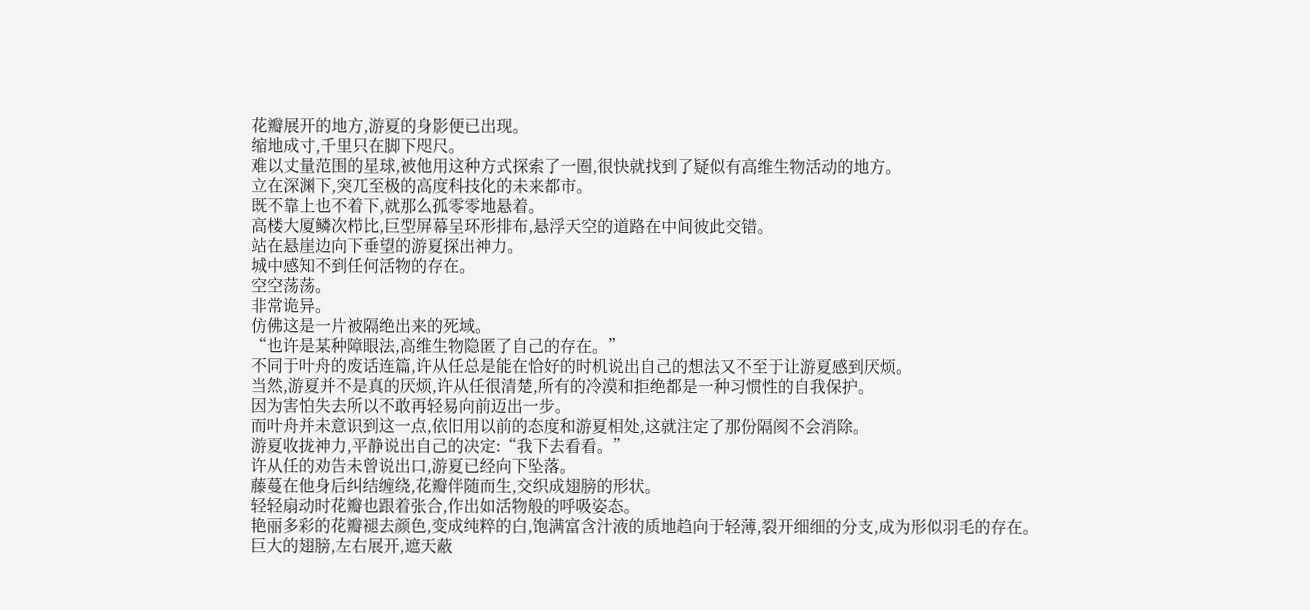花瓣展开的地方,游夏的身影便已出现。
缩地成寸,千里只在脚下咫尺。
难以丈量范围的星球,被他用这种方式探索了一圈,很快就找到了疑似有高维生物活动的地方。
立在深渊下,突兀至极的高度科技化的未来都市。
既不靠上也不着下,就那么孤零零地悬着。
高楼大厦鳞次栉比,巨型屏幕呈环形排布,悬浮天空的道路在中间彼此交错。
站在悬崖边向下垂望的游夏探出神力。
城中感知不到任何活物的存在。
空空荡荡。
非常诡异。
仿佛这是一片被隔绝出来的死域。
“也许是某种障眼法,高维生物隐匿了自己的存在。”
不同于叶舟的废话连篇,许从任总是能在恰好的时机说出自己的想法又不至于让游夏感到厌烦。
当然,游夏并不是真的厌烦,许从任很清楚,所有的冷漠和拒绝都是一种习惯性的自我保护。
因为害怕失去所以不敢再轻易向前迈出一步。
而叶舟并未意识到这一点,依旧用以前的态度和游夏相处,这就注定了那份隔阂不会消除。
游夏收拢神力,平静说出自己的决定:“我下去看看。”
许从任的劝告未曾说出口,游夏已经向下坠落。
藤蔓在他身后纠结缠绕,花瓣伴随而生,交织成翅膀的形状。
轻轻扇动时花瓣也跟着张合,作出如活物般的呼吸姿态。
艳丽多彩的花瓣褪去颜色,变成纯粹的白,饱满富含汁液的质地趋向于轻薄,裂开细细的分支,成为形似羽毛的存在。
巨大的翅膀,左右展开,遮天蔽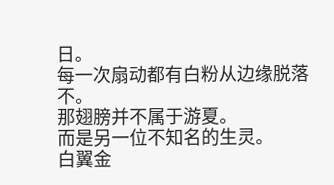日。
每一次扇动都有白粉从边缘脱落
不。
那翅膀并不属于游夏。
而是另一位不知名的生灵。
白翼金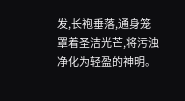发,长袍垂落,通身笼罩着圣洁光芒,将污浊净化为轻盈的神明。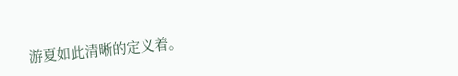游夏如此清晰的定义着。